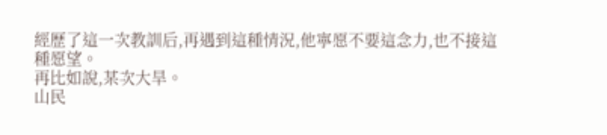經歷了這一次教訓后,再遇到這種情況,他寧愿不要這念力,也不接這種愿望。
再比如說,某次大旱。
山民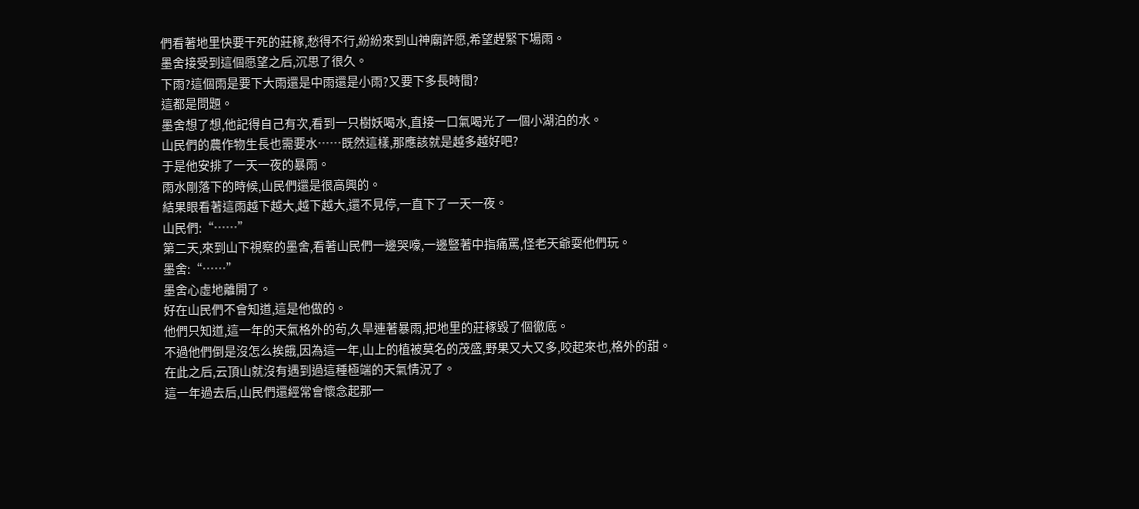們看著地里快要干死的莊稼,愁得不行,紛紛來到山神廟許愿,希望趕緊下場雨。
墨舍接受到這個愿望之后,沉思了很久。
下雨?這個雨是要下大雨還是中雨還是小雨?又要下多長時間?
這都是問題。
墨舍想了想,他記得自己有次,看到一只樹妖喝水,直接一口氣喝光了一個小湖泊的水。
山民們的農作物生長也需要水……既然這樣,那應該就是越多越好吧?
于是他安排了一天一夜的暴雨。
雨水剛落下的時候,山民們還是很高興的。
結果眼看著這雨越下越大,越下越大,還不見停,一直下了一天一夜。
山民們:“……”
第二天,來到山下視察的墨舍,看著山民們一邊哭嚎,一邊豎著中指痛罵,怪老天爺耍他們玩。
墨舍:“……”
墨舍心虛地離開了。
好在山民們不會知道,這是他做的。
他們只知道,這一年的天氣格外的茍,久旱連著暴雨,把地里的莊稼毀了個徹底。
不過他們倒是沒怎么挨餓,因為這一年,山上的植被莫名的茂盛,野果又大又多,咬起來也,格外的甜。
在此之后,云頂山就沒有遇到過這種極端的天氣情況了。
這一年過去后,山民們還經常會懷念起那一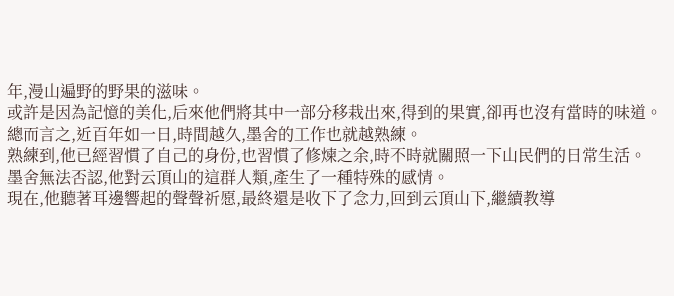年,漫山遍野的野果的滋味。
或許是因為記憶的美化,后來他們將其中一部分移栽出來,得到的果實,卻再也沒有當時的味道。
總而言之,近百年如一日,時間越久,墨舍的工作也就越熟練。
熟練到,他已經習慣了自己的身份,也習慣了修煉之余,時不時就關照一下山民們的日常生活。
墨舍無法否認,他對云頂山的這群人類,產生了一種特殊的感情。
現在,他聽著耳邊響起的聲聲祈愿,最終還是收下了念力,回到云頂山下,繼續教導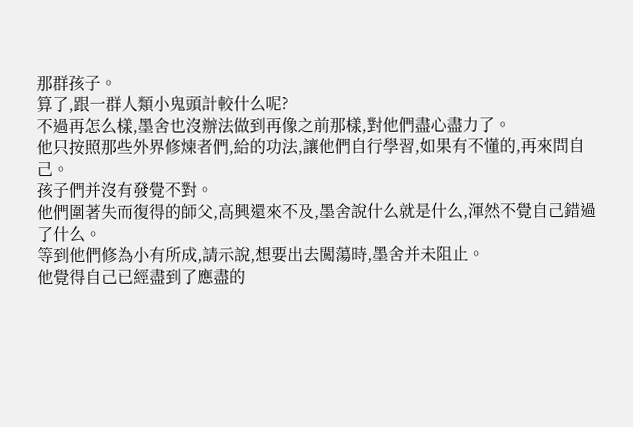那群孩子。
算了,跟一群人類小鬼頭計較什么呢?
不過再怎么樣,墨舍也沒辦法做到再像之前那樣,對他們盡心盡力了。
他只按照那些外界修煉者們,給的功法,讓他們自行學習,如果有不懂的,再來問自己。
孩子們并沒有發覺不對。
他們圍著失而復得的師父,高興還來不及,墨舍說什么就是什么,渾然不覺自己錯過了什么。
等到他們修為小有所成,請示說,想要出去闖蕩時,墨舍并未阻止。
他覺得自己已經盡到了應盡的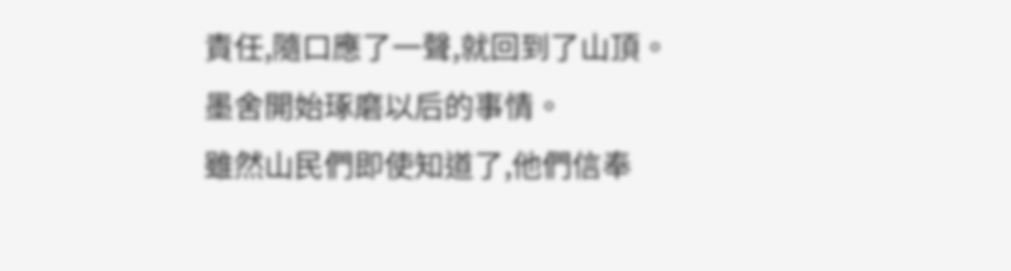責任,隨口應了一聲,就回到了山頂。
墨舍開始琢磨以后的事情。
雖然山民們即使知道了,他們信奉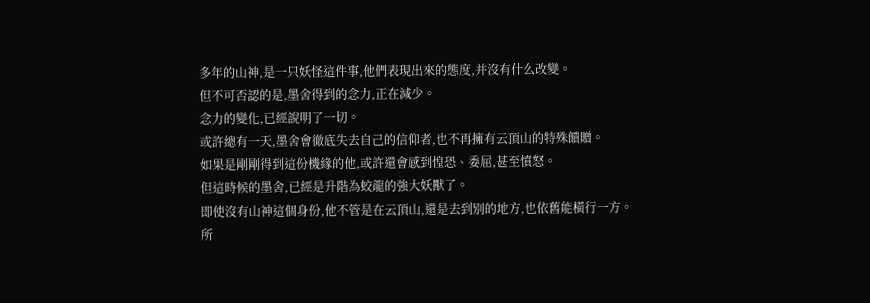多年的山神,是一只妖怪這件事,他們表現出來的態度,并沒有什么改變。
但不可否認的是,墨舍得到的念力,正在減少。
念力的變化,已經說明了一切。
或許總有一天,墨舍會徹底失去自己的信仰者,也不再擁有云頂山的特殊饋贈。
如果是剛剛得到這份機緣的他,或許還會感到惶恐、委屈,甚至憤怒。
但這時候的墨舍,已經是升階為蛟龍的強大妖獸了。
即使沒有山神這個身份,他不管是在云頂山,還是去到別的地方,也依舊能橫行一方。
所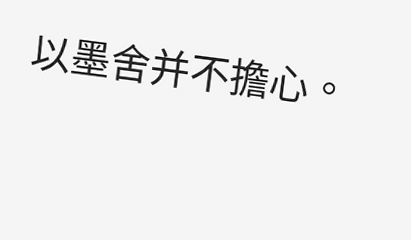以墨舍并不擔心。